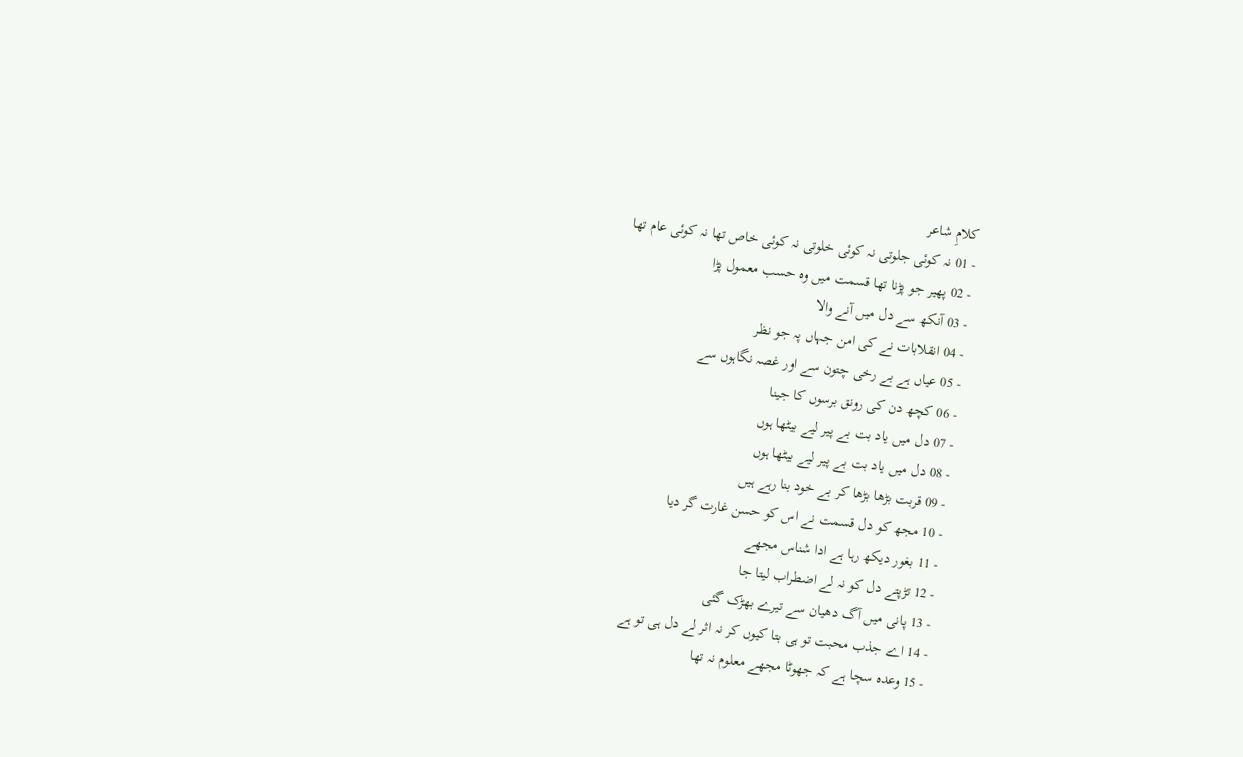کلامِ شاعر
- 01 نہ کوئی جلوتی نہ کوئی خلوتی نہ کوئی خاص تھا نہ کوئی عام تھا
- 02 پھیر جو پڑنا تھا قسمت میں وہ حسب معمول پڑا
- 03 آنکھ سے دل میں آنے والا
- 04 انقلابات نے کی امن جہاں پہ جو نظر
- 05 عیاں ہے بے رخی چتون سے اور غصہ نگاہوں سے
- 06 کچھ دن کی رونق برسوں کا جینا
- 07 دل میں یاد بت بے پیر لیے بیٹھا ہوں
- 08 دل میں یاد بت بے پیر لیے بیٹھا ہوں
- 09 قربت بڑھا بڑھا کر بے خود بنا رہے ہیں
- 10 مجھ کو دل قسمت نے اس کو حسن غارت گر دیا
- 11 بغور دیکھ رہا ہے ادا شناس مجھے
- 12 تڑپتے دل کو نہ لے اضطراب لیتا جا
- 13 پانی میں آگ دھیان سے تیرے بھڑک گئی
- 14 اے جذب محبت تو ہی بتا کیوں کر نہ اثر لے دل ہی تو ہے
- 15 وعدہ سچا ہے کہ جھوٹا مجھے معلوم نہ تھا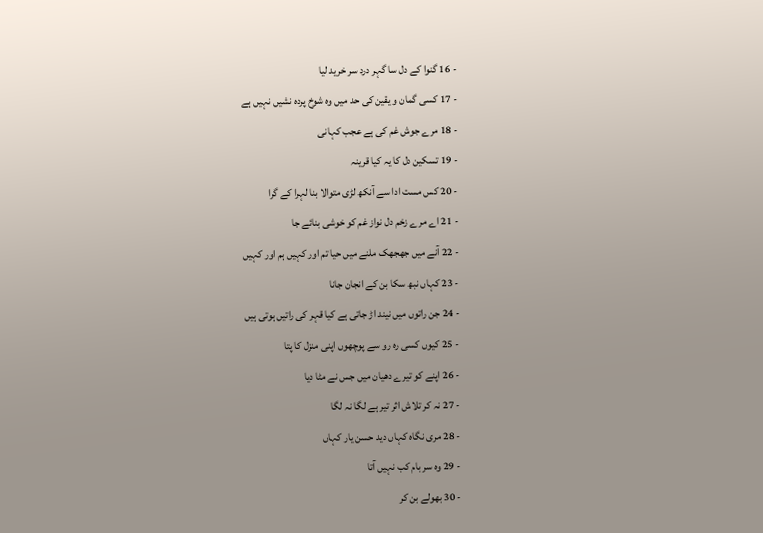- 16 گنوا کے دل سا گہر درد سر خرید لیا
- 17 کسی گمان و یقین کی حد میں وہ شوخ پردہ نشیں نہیں ہے
- 18 مرے جوش غم کی ہے عجب کہانی
- 19 تسکین دل کا یہ کیا قرینہ
- 20 کس مست ادا سے آنکھ لڑی متوالا بنا لہرا کے گرا
- 21 اے مرے زخم دل نواز غم کو خوشی بنائے جا
- 22 آنے میں جھجھک ملنے میں حیا تم اور کہیں ہم اور کہیں
- 23 کہاں نبھ سکا بن کے انجان جانا
- 24 جن راتوں میں نیند اڑ جاتی ہے کیا قہر کی راتیں ہوتی ہیں
- 25 کیوں کسی رہ رو سے پوچھوں اپنی منزل کا پتا
- 26 اپنے کو تیرے دھیان میں جس نے مٹا دیا
- 27 نہ کر تلاش اثر تیر ہے لگا نہ لگا
- 28 مری نگاہ کہاں دید حسن یار کہاں
- 29 وہ سر بام کب نہیں آتا
- 30 بھولے بن کر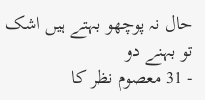حال نہ پوچھو بہتے ہیں اشک تو بہنے دو
- 31 معصوم نظر کا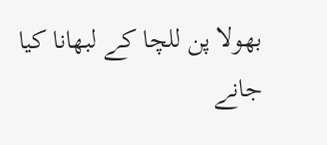بھولا پن للچا کے لبھانا کیا جانے